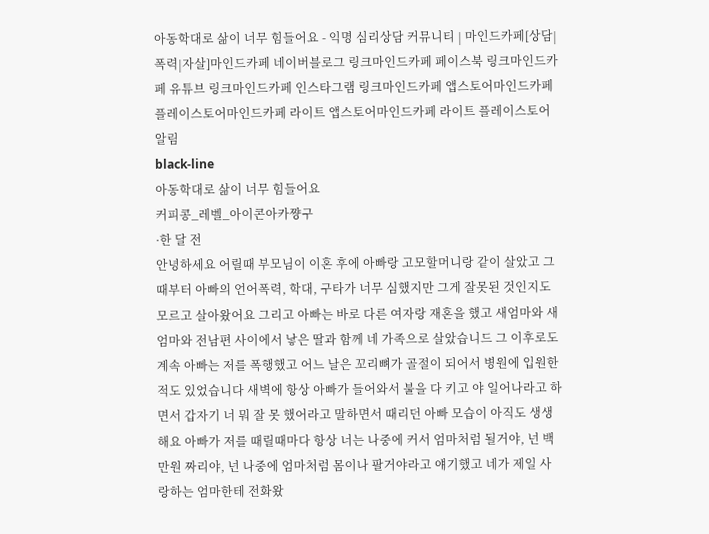아동학대로 삶이 너무 힘들어요 - 익명 심리상담 커뮤니티 | 마인드카페[상담|폭력|자살]마인드카페 네이버블로그 링크마인드카페 페이스북 링크마인드카페 유튜브 링크마인드카페 인스타그램 링크마인드카페 앱스토어마인드카페 플레이스토어마인드카페 라이트 앱스토어마인드카페 라이트 플레이스토어
알림
black-line
아동학대로 삶이 너무 힘들어요
커피콩_레벨_아이콘아카쨩구
·한 달 전
안녕하세요 어릴때 부모님이 이혼 후에 아빠랑 고모할머니랑 같이 살았고 그때부터 아빠의 언어폭력, 학대, 구타가 너무 심했지만 그게 잘못된 것인지도 모르고 살아왔어요 그리고 아빠는 바로 다른 여자랑 재혼을 했고 새엄마와 새엄마와 전남편 사이에서 낳은 딸과 함께 네 가족으로 살았습니드 그 이후로도 계속 아빠는 저를 폭행했고 어느 날은 꼬리뼈가 골절이 되어서 병원에 입원한 적도 있었습니다 새벽에 항상 아빠가 들어와서 불을 다 키고 야 일어나라고 하면서 갑자기 너 뭐 잘 못 했어라고 말하면서 때리던 아빠 모습이 아직도 생생해요 아빠가 저를 때릴때마다 항상 너는 나중에 커서 엄마처럼 될거야, 넌 백만원 짜리야, 넌 나중에 엄마처럼 몸이나 팔거야라고 얘기했고 네가 제일 사랑하는 엄마한테 전화왔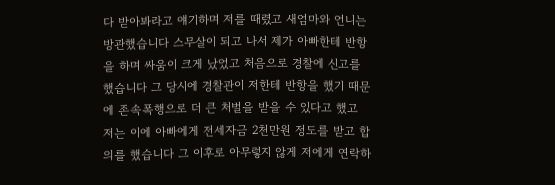다 받아봐라고 얘기하며 저를 때렸고 새엄마와 언니는 방관했습니다 스무살이 되고 나서 제가 아빠한테 반항을 하며 싸움이 크게 났었고 처음으로 경찰에 신고를 했습니다 그 당시에 경찰관이 저한테 반항을 했기 때문에 존속폭행으로 더 큰 처벌을 받을 수 있다고 했고 저는 이에 아빠에게 전세자금 2천만원 정도를 받고 합의를 했습니다 그 이후로 아무렇지 않게 저에게 연락하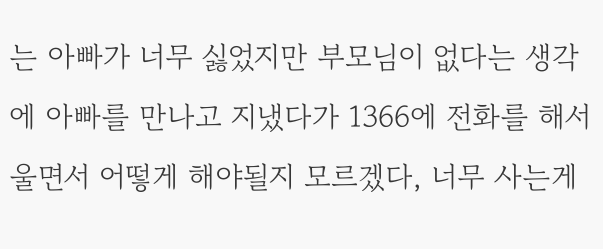는 아빠가 너무 싫었지만 부모님이 없다는 생각에 아빠를 만나고 지냈다가 1366에 전화를 해서 울면서 어떻게 해야될지 모르겠다, 너무 사는게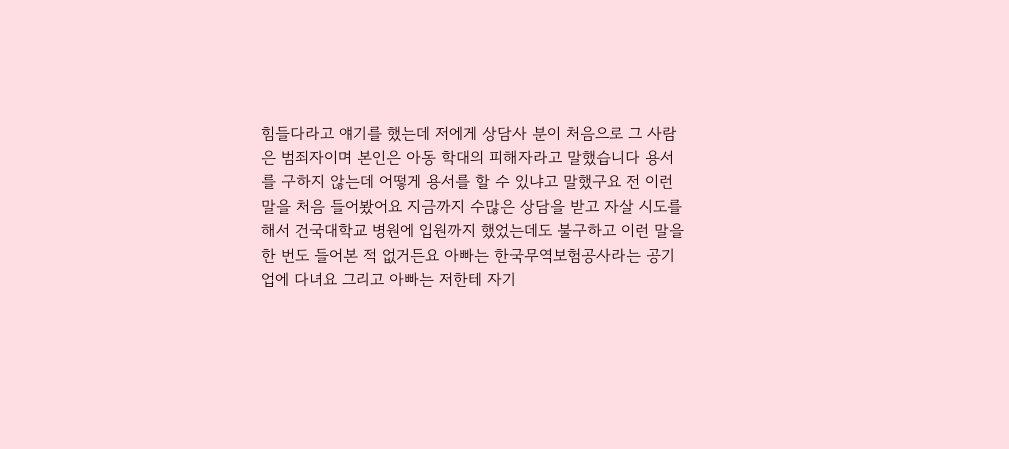힘들다라고 얘기를 했는데 저에게 상담사 분이 처음으로 그 사람은 범죄자이며 본인은 아동 학대의 피해자라고 말했습니다 용서를 구하지 않는데 어떻게 용서를 할 수 있냐고 말했구요 전 이런 말을 처음 들어봤어요 지금까지 수많은 상담을 받고 자살 시도를 해서 건국대학교 병원에 입원까지 했었는데도 불구하고 이런 말을 한 번도 들어본 적 없거든요 아빠는 한국무역보험공사라는 공기업에 다녀요 그리고 아빠는 저한테 자기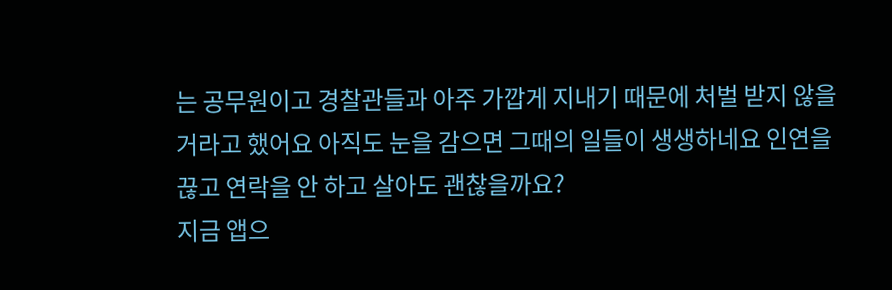는 공무원이고 경찰관들과 아주 가깝게 지내기 때문에 처벌 받지 않을 거라고 했어요 아직도 눈을 감으면 그때의 일들이 생생하네요 인연을 끊고 연락을 안 하고 살아도 괜찮을까요?
지금 앱으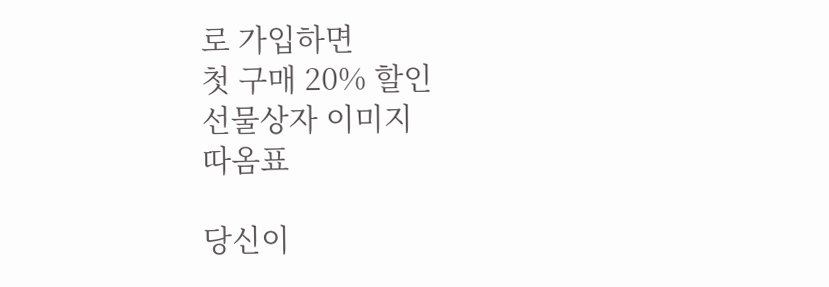로 가입하면
첫 구매 20% 할인
선물상자 이미지
따옴표

당신이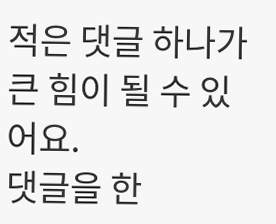적은 댓글 하나가
큰 힘이 될 수 있어요.
댓글을 한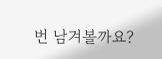번 남겨볼까요?